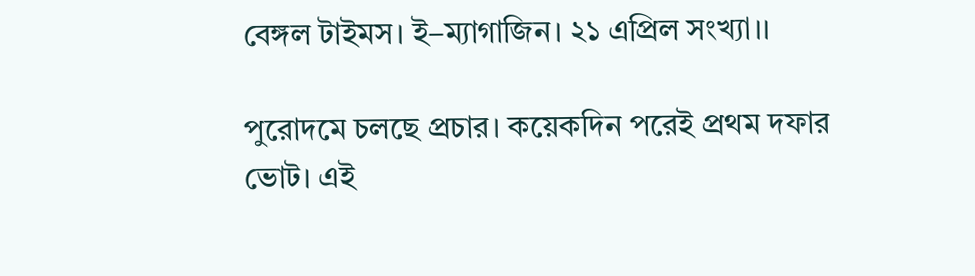বেঙ্গল টাইমস। ই–ম্যাগাজিন। ২১ এপ্রিল সংখ্যা।।

পুরোদমে চলছে প্রচার। কয়েকদিন পরেই প্রথম দফার ভোট। এই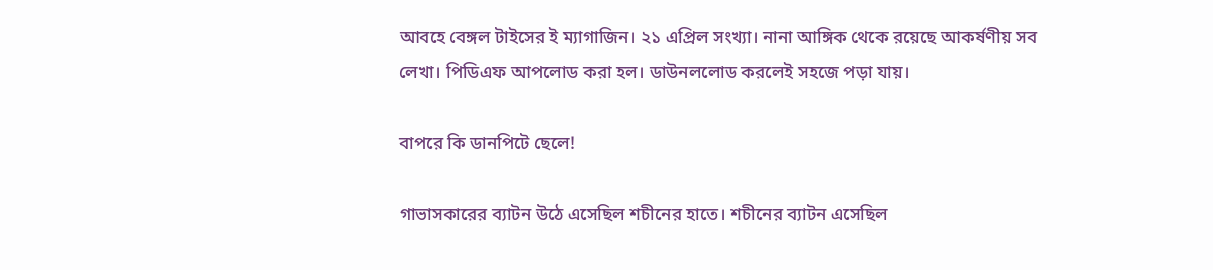আবহে বেঙ্গল টাইসের ই ম্যাগাজিন। ২১ এপ্রিল সংখ্যা। নানা আঙ্গিক থেকে রয়েছে আকর্ষণীয় সব লেখা। পিডিএফ আপলোড করা হল। ডাউনললোড করলেই সহজে পড়া যায়।

বাপরে কি ডানপিটে ছেলে!

গাভাসকারের ব্যাটন উঠে এসেছিল শচীনের হাতে। শচীনের ব্যাটন এসেছিল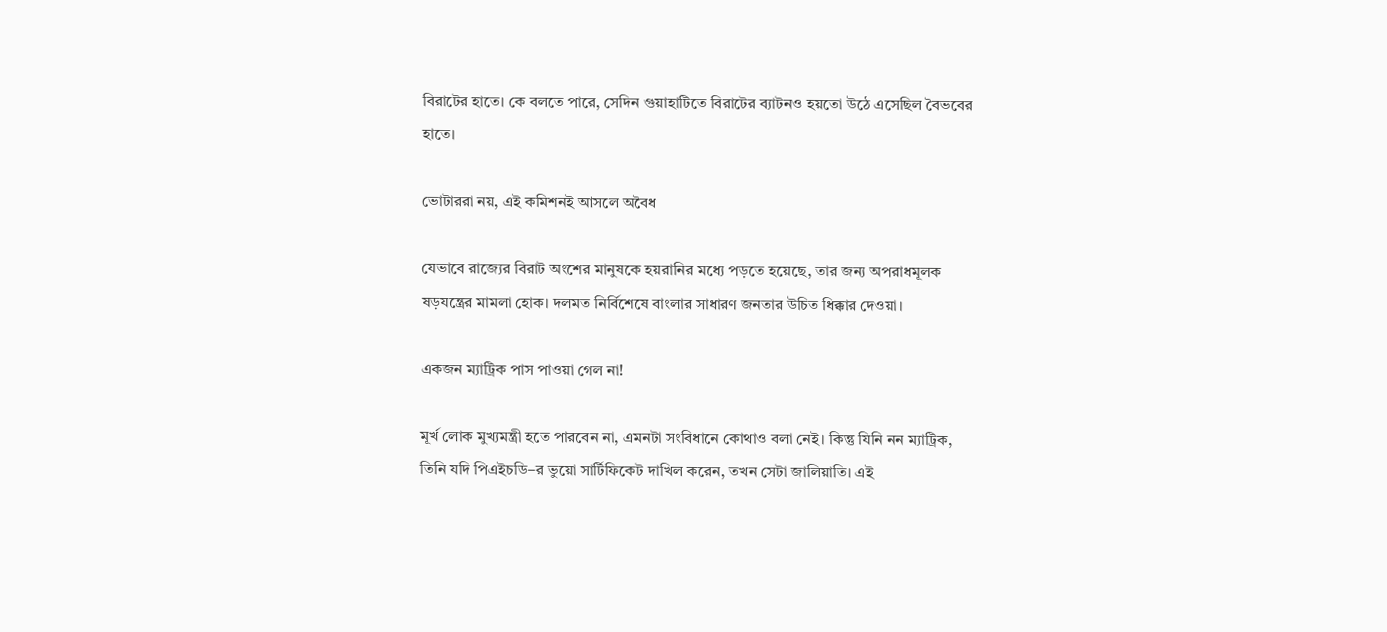বিরাটের হাতে। কে বলতে পারে, সেদিন গুয়াহাটিতে বিরাটের ব্যাটনও হয়তো উঠে এসেছিল বৈভবের হাতে।‌

ভোটাররা নয়, এই কমিশনই আসলে অবৈধ

যেভাবে রাজ্যের বিরাট অংশের মানুষকে হয়রানির মধ্যে পড়তে হয়েছে, তার জন্য অপরাধমূলক ষড়যন্ত্রের মামলা হোক। দলমত নির্বিশেষে বাংলার সাধারণ জনতার উচিত ধিক্কার দেওয়া।

একজন ম্যাট্রিক পাস পাওয়া গেল না!

মূর্খ লোক মুখ্যমন্ত্রী হতে পারবেন না, এমনটা সংবিধানে কোথাও বলা নেই। কিন্তু যিনি নন ম্যাট্রিক, তিনি যদি পিএইচডি–র ভুয়ো সার্টিফিকেট দাখিল করেন, তখন সেটা জালিয়াতি। এই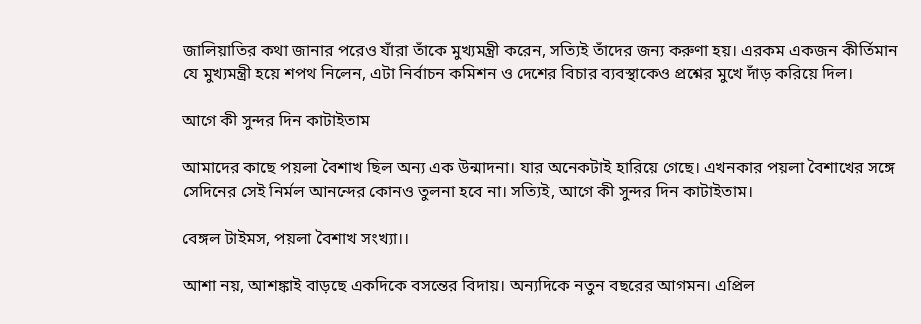জালিয়াতির কথা জানার পরেও যাঁরা তাঁকে মুখ্যমন্ত্রী করেন, সত্যিই তাঁদের জন্য করুণা হয়। এরকম একজন কীর্তিমান যে মুখ্যমন্ত্রী হয়ে শপথ নিলেন, এটা নির্বাচন কমিশন ও দেশের বিচার ব্যবস্থাকেও প্রশ্নের মুখে দাঁড় করিয়ে দিল।

আগে কী সুন্দর দিন কাটাইতাম

আমাদের কাছে পয়লা বৈশাখ ছিল অন্য এক উন্মাদনা। যার অনেকটাই হারিয়ে গেছে। এখনকার পয়লা বৈশাখের সঙ্গে সেদিনের সেই নির্মল আনন্দের কোনও তুলনা হবে না। সত্যিই, আগে কী সুন্দর দিন কাটাইতাম।

বেঙ্গল টাইমস, পয়লা বৈশাখ সংখ্যা।।

আশা নয়, আশঙ্কাই বাড়ছে একদিকে বসন্তের বিদায়। অন্যদিকে নতুন বছরের আগমন। এপ্রিল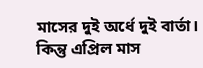মাসের দুই অর্ধে দুই বার্তা। কিন্তু এপ্রিল মাস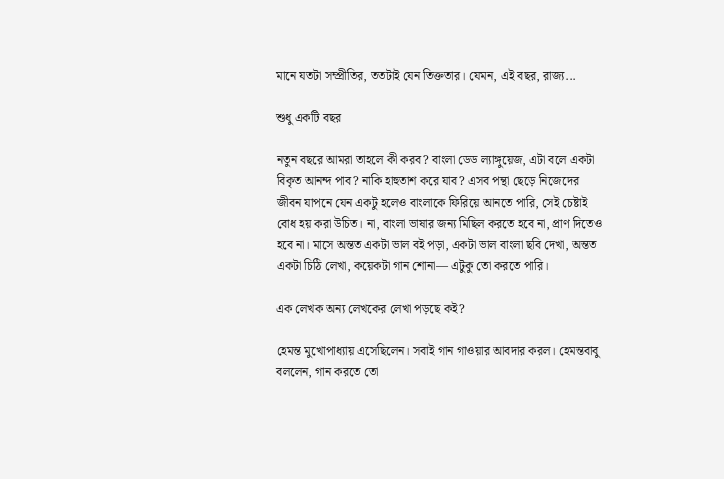মানে যতটা সম্প্রীতির, ততটাই যেন তিক্ততার। যেমন, এই বছর, রাজ্য...

শুধু একটি বছর

নতুন বছরে আমরা তাহলে কী করব? বাংলা ডেড ল্যাঙ্গুয়েজ, এটা বলে একটা বিকৃত আনন্দ পাব? নাকি হাহুতাশ করে যাব? এসব পন্থা ছেড়ে নিজেদের জীবন যাপনে যেন একটু হলেও বাংলাকে ফিরিয়ে আনতে পারি, সেই চেষ্টাই বোধ হয় করা উচিত। না, বাংলা ভাষার জন্য মিছিল করতে হবে না, প্রাণ দিতেও হবে না। মাসে অন্তত একটা ভাল বই পড়া, একটা ভাল বাংলা ছবি দেখা, অন্তত একটা চিঠি লেখা, কয়েকটা গান শোনা— এটুকু তো করতে পারি।

এক লেখক অন্য লেখকের লেখা পড়ছে কই?

হেমন্ত মুখোপাধ্যায় এসেছিলেন। সবাই গান গাওয়ার আবদার করল। হেমন্তবাবু বললেন, গান করতে তো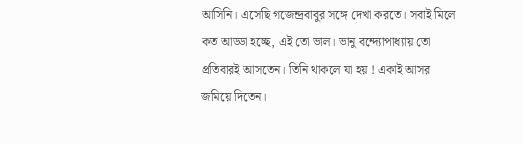আসিনি। এসেছি গজেন্দ্রবাবুর সঙ্গে দেখা করতে। সবাই মিলে কত আড্ডা হচ্ছে, এই তো ভাল। ভানু বন্দ্যোপাধ্যায় তো প্রতিবারই আসতেন। তিনি থাকলে যা হয় ! একাই আসর জমিয়ে দিতেন।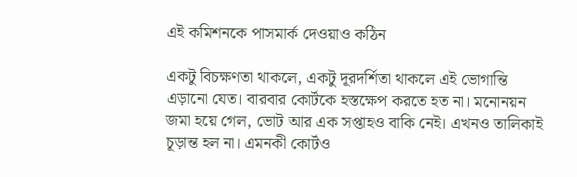এই কমিশনকে পাসমার্ক দেওয়াও কঠিন

একটু বিচক্ষণতা থাকলে, একটু দূরদর্শিতা থাকলে এই ভোগান্তি এড়ানো যেত। বারবার কোর্টকে হস্তক্ষেপ করতে হত না। মনোনয়ন জমা হয়ে গেল, ভোট আর এক সপ্তাহও বাকি নেই। এখনও তালিকাই চূড়ান্ত হল না। এমনকী কোর্টও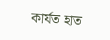কার্যত হাত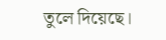তুলে দিয়েছে।